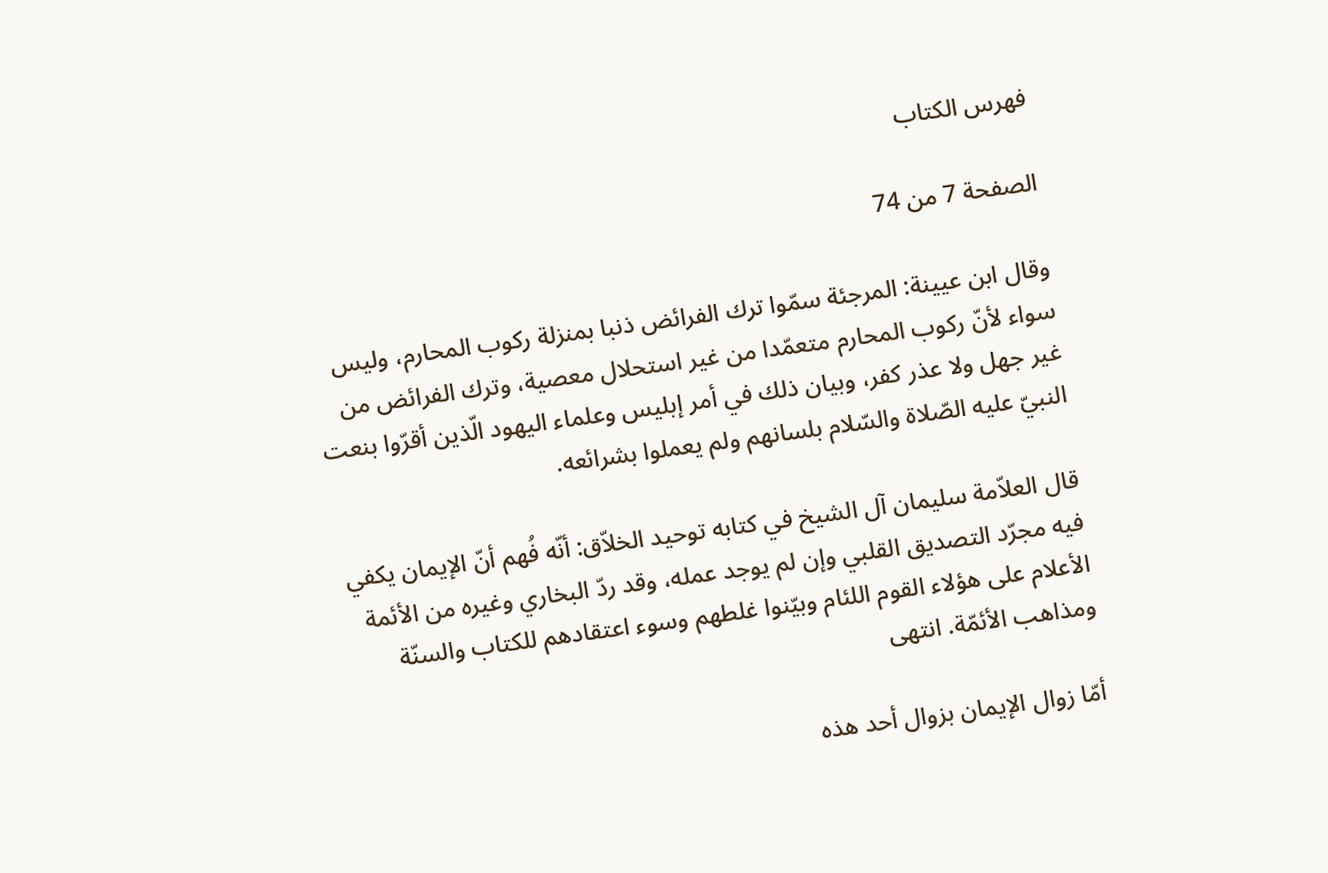فهرس الكتاب

الصفحة 7 من 74

وقال ابن عيينة: المرجئة سمّوا ترك الفرائض ذنبا بمنزلة ركوب المحارم، وليس سواء لأنّ ركوب المحارم متعمّدا من غير استحلال معصية، وترك الفرائض من غير جهل ولا عذر كفر، وبيان ذلك في أمر إبليس وعلماء اليهود الّذين أقرّوا بنعت النبيّ عليه الصّلاة والسّلام بلسانهم ولم يعملوا بشرائعه.

قال العلاّمة سليمان آل الشيخ في كتابه توحيد الخلاّق: أنّه فُهم أنّ الإيمان يكفي فيه مجرّد التصديق القلبي وإن لم يوجد عمله، وقد ردّ البخاري وغيره من الأئمة الأعلام على هؤلاء القوم اللئام وبيّنوا غلطهم وسوء اعتقادهم للكتاب والسنّة ومذاهب الأئمّة. انتهى

أمّا زوال الإيمان بزوال أحد هذه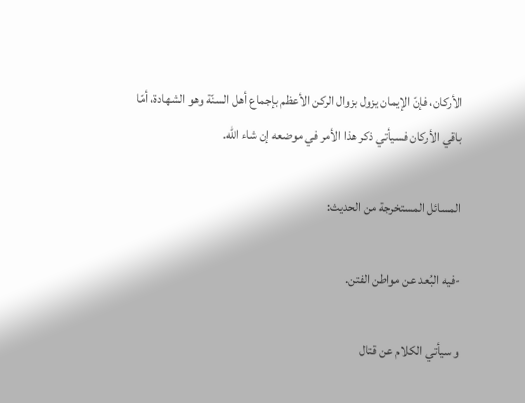الأركان، فإنّ الإيمان يزول بزوال الركن الأعظم بإجماع أهل السنّة وهو الشهادة، أمّا باقي الأركان فسيأتي ذكر هذا الأمر في موضعه إن شاء الله.

المسائل المستخرجة من الحديث:

-فيه البُعد عن مواطن الفتن.

و سيأتي الكلام عن قتال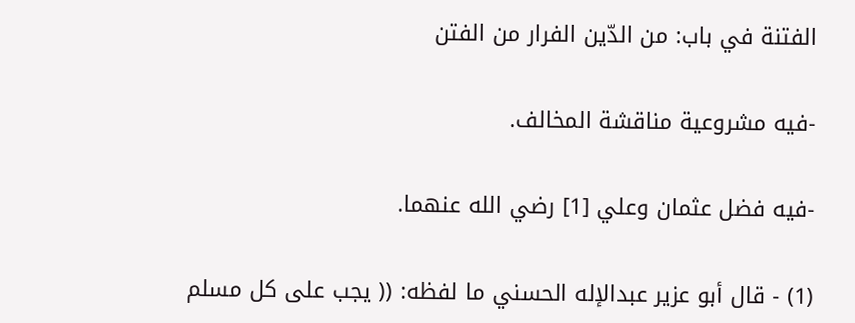الفتنة في باب: من الدّين الفرار من الفتن

-فيه مشروعية مناقشة المخالف.

-فيه فضل عثمان وعلي [1] رضي الله عنهما.

(1) - قال أبو عزير عبدالإله الحسني ما لفظه: (( يجب على كل مسلم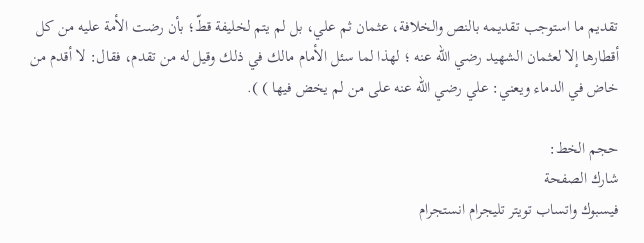تقديم ما استوجب تقديمه بالنص والخلافة، عثمان ثم علي، بل لم يتم لخليفة قطّ؛ بأن رضت الأمة عليه من كل أقطارها إلا لعثمان الشهيد رضي الله عنه ؛ لهذا لما سئل الأمام مالك في ذلك وقيل له من تقدم، فقال: لا أقدم من خاض في الدماء ويعني: علي رضي الله عنه على من لم يخض فيها ) ).

حجم الخط:
شارك الصفحة
فيسبوك واتساب تويتر تليجرام انستجرام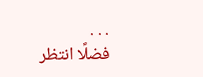. . .
فضلًا انتظر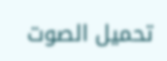تحميل الصوت